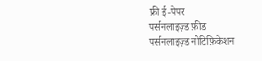फ्री ई-पेपर
पर्सनलाइज़्ड फ़ीड
पर्सनलाइज़्ड नोटिफ़िकेशन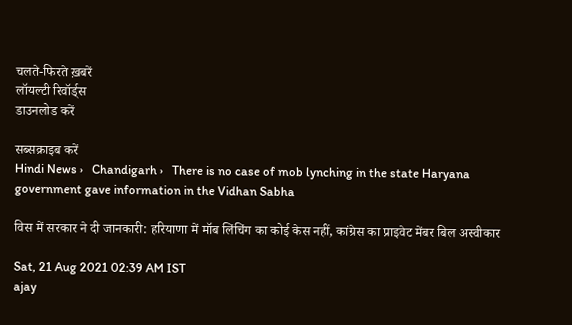चलते-फिरते ख़बरें
लॉयल्टी रिवॉर्ड्स
डाउनलोड करें

सब्सक्राइब करें
Hindi News ›   Chandigarh ›   There is no case of mob lynching in the state Haryana government gave information in the Vidhan Sabha

विस में सरकार ने दी जानकारी: हरियाणा में मॉब लिंचिंग का कोई केस नहीं, कांग्रेस का प्राइवेट मेंबर बिल अस्वीकार

Sat, 21 Aug 2021 02:39 AM IST
ajay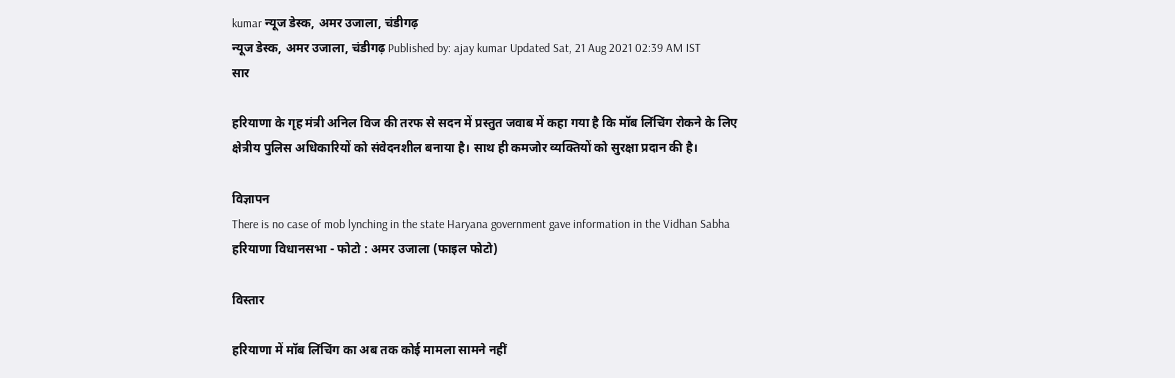kumar न्यूज डेस्क, अमर उजाला, चंडीगढ़
न्यूज डेस्क, अमर उजाला, चंडीगढ़ Published by: ajay kumar Updated Sat, 21 Aug 2021 02:39 AM IST
सार

हरियाणा के गृह मंत्री अनिल विज की तरफ से सदन में प्रस्तुत जवाब में कहा गया है कि मॉब लिंचिंग रोकने के लिए क्षेत्रीय पुलिस अधिकारियों को संवेदनशील बनाया है। साथ ही कमजोर व्यक्तियों को सुरक्षा प्रदान की है।

विज्ञापन
There is no case of mob lynching in the state Haryana government gave information in the Vidhan Sabha
हरियाणा विधानसभा - फोटो : अमर उजाला (फाइल फोटो)

विस्तार

हरियाणा में मॉब लिंचिंग का अब तक कोई मामला सामने नहीं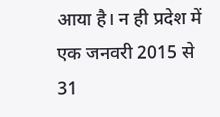आया है। न ही प्रदेश में एक जनवरी 2015 से 31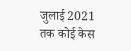जुलाई 2021 तक कोई केस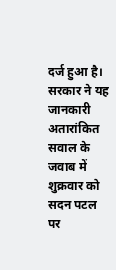दर्ज हुआ है। सरकार ने यह जानकारी अतारांकित सवाल के जवाब में शुक्रवार को सदन पटल पर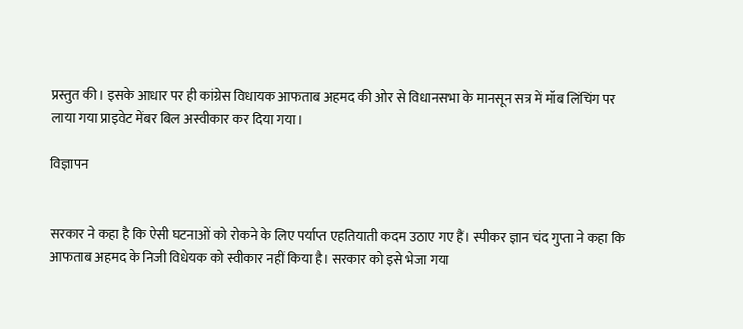प्रस्तुत की। इसके आधार पर ही कांग्रेस विधायक आफताब अहमद की ओर से विधानसभा के मानसून सत्र में मॉब लिंचिंग पर लाया गया प्राइवेट मेंबर बिल अस्वीकार कर दिया गया।

विज्ञापन


सरकार ने कहा है कि ऐसी घटनाओं को रोकने के लिए पर्याप्त एहतियाती कदम उठाए गए हैं। स्पीकर ज्ञान चंद गुप्ता ने कहा कि आफताब अहमद के निजी विधेयक को स्वीकार नहीं किया है। सरकार को इसे भेजा गया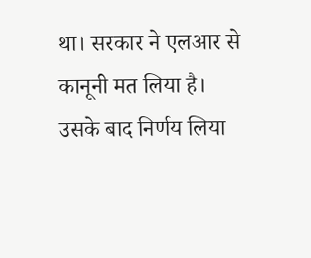था। सरकार ने एलआर से कानूनी मत लिया है। उसके बाद निर्णय लिया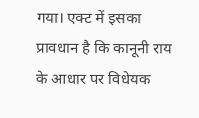गया। एक्ट में इसका प्रावधान है कि कानूनी राय के आधार पर विधेयक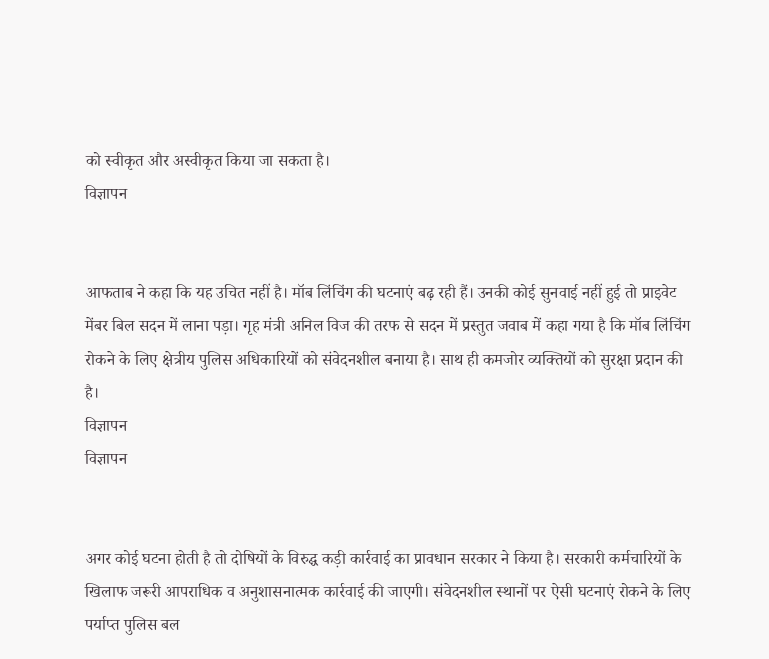को स्वीकृत और अस्वीकृत किया जा सकता है।
विज्ञापन


आफताब ने कहा कि यह उचित नहीं है। मॉब लिंचिंग की घटनाएं बढ़ रही हैं। उनकी कोई सुनवाई नहीं हुई तो प्राइवेट मेंबर बिल सदन में लाना पड़ा। गृह मंत्री अनिल विज की तरफ से सदन में प्रस्तुत जवाब में कहा गया है कि मॉब लिंचिंग रोकने के लिए क्षेत्रीय पुलिस अधिकारियों को संवेदनशील बनाया है। साथ ही कमजोर व्यक्तियों को सुरक्षा प्रदान की है।
विज्ञापन
विज्ञापन


अगर कोई घटना होती है तो दोषियों के विरुद्घ कड़ी कार्रवाई का प्रावधान सरकार ने किया है। सरकारी कर्मचारियों के खिलाफ जरूरी आपराधिक व अनुशासनात्मक कार्रवाई की जाएगी। संवेदनशील स्थानों पर ऐसी घटनाएं रोकने के लिए पर्याप्त पुलिस बल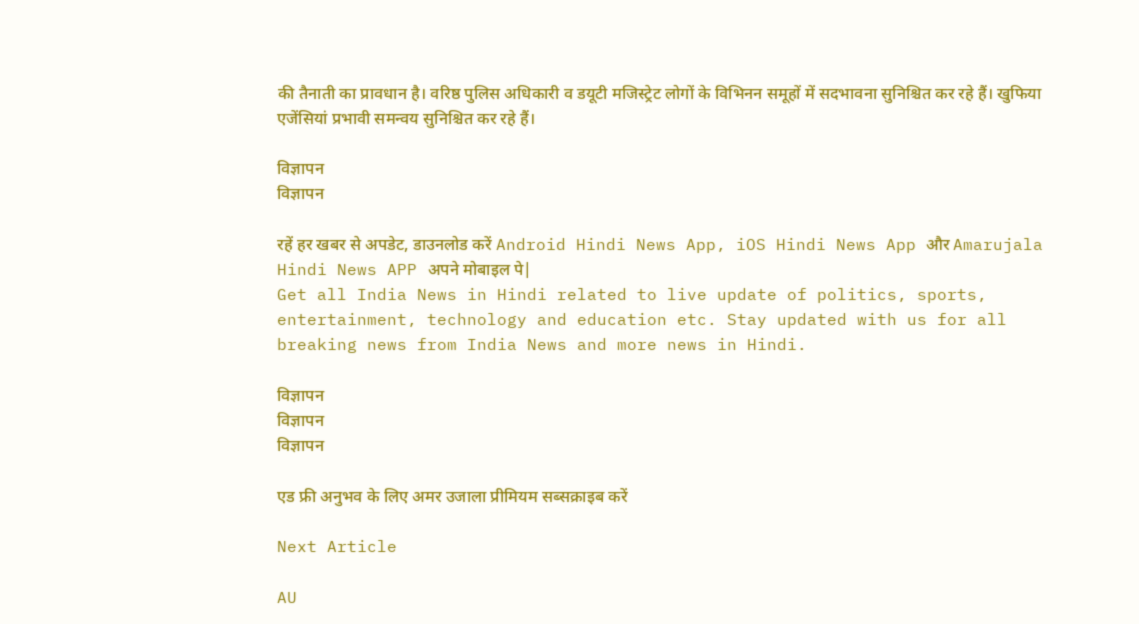की तैनाती का प्रावधान है। वरिष्ठ पुलिस अधिकारी व डयूटी मजिस्ट्रेट लोगों के विभिनन समूहों में सदभावना सुनिश्चित कर रहे हैं। खुफिया एजेंसियां प्रभावी समन्वय सुनिश्चित कर रहे हैं।

विज्ञापन
विज्ञापन

रहें हर खबर से अपडेट, डाउनलोड करें Android Hindi News App, iOS Hindi News App और Amarujala Hindi News APP अपने मोबाइल पे|
Get all India News in Hindi related to live update of politics, sports, entertainment, technology and education etc. Stay updated with us for all breaking news from India News and more news in Hindi.

विज्ञापन
विज्ञापन
विज्ञापन

एड फ्री अनुभव के लिए अमर उजाला प्रीमियम सब्सक्राइब करें

Next Article

AU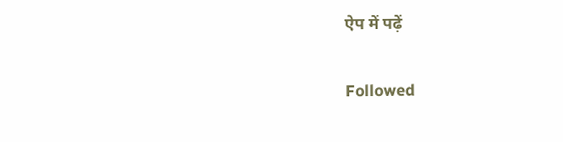ऐप में पढ़ें

Followed